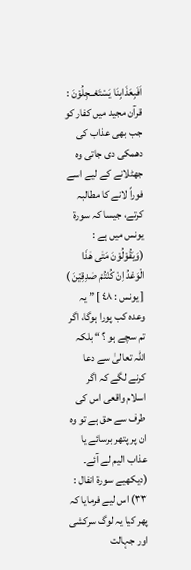اَفَبِعَذَابِنَا يَسْتَعْــجِلُوْنَ : قرآن مجید میں کفار کو جب بھی عذاب کی دھمکی دی جاتی وہ جھٹلانے کے لیے اسے فوراً لانے کا مطالبہ کرتے، جیسا کہ سورة یونس میں ہے : (وَيَقُوْلُوْنَ مَتٰى هٰذَا الْوَعْدُ اِنْ كُنْتُمْ صٰدِقِيْنَ ) [ یونس : ٤٨ ] ” یہ وعدہ کب پورا ہوگا، اگر تم سچے ہو ؟ “ بلکہ اللہ تعالیٰ سے دعا کرنے لگے کہ اگر اسلام واقعی اس کی طرف سے حق ہے تو وہ ان پر پتھر برسائے یا عذاب الیم لے آئے۔ (دیکھیے سورة انفال : ٣٣) اس لیے فرمایا کہ پھر کیا یہ لوگ سرکشی اور جہالت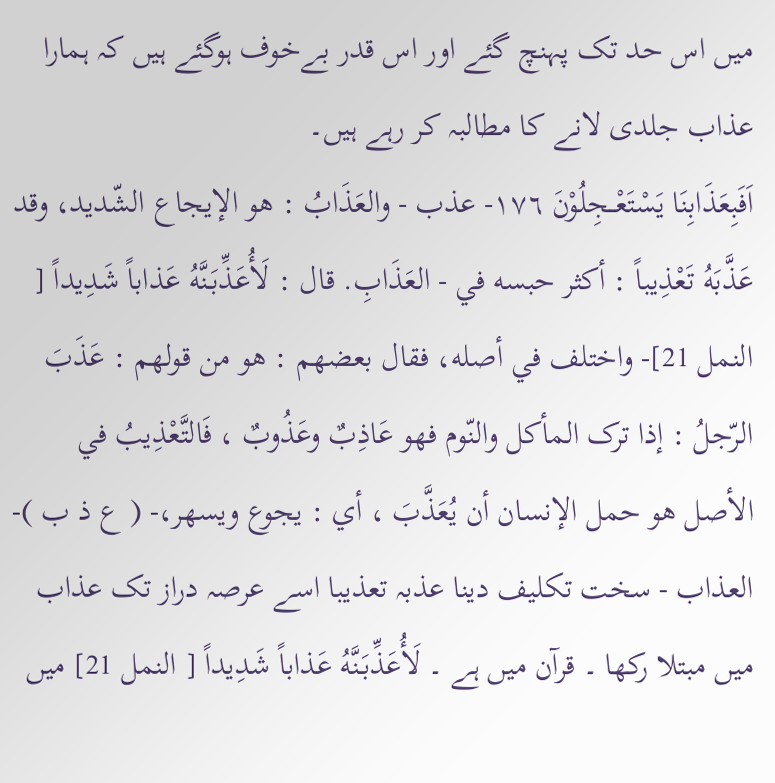میں اس حد تک پہنچ گئے اور اس قدر بےخوف ہوگئے ہیں کہ ہمارا عذاب جلدی لانے کا مطالبہ کر رہے ہیں۔
اَفَبِعَذَابِنَا يَسْتَعْــجِلُوْنَ ١٧٦- عذب - والعَذَابُ : هو الإيجاع الشّديد، وقد عَذَّبَهُ تَعْذِيباً : أكثر حبسه في - العَذَابِ. قال : لَأُعَذِّبَنَّهُ عَذاباً شَدِيداً [ النمل 21]- واختلف في أصله، فقال بعضهم : هو من قولهم : عَذَبَ الرّجلُ : إذا ترک المأكل والنّوم فهو عَاذِبٌ وعَذُوبٌ ، فَالتَّعْذِيبُ في الأصل هو حمل الإنسان أن يُعَذَّبَ ، أي : يجوع ويسهر،- ( ع ذ ب )- العذاب - سخت تکلیف دینا عذبہ تعذیبا اسے عرصہ دراز تک عذاب میں مبتلا رکھا ۔ قرآن میں ہے ۔ لَأُعَذِّبَنَّهُ عَذاباً شَدِيداً [ النمل 21] میں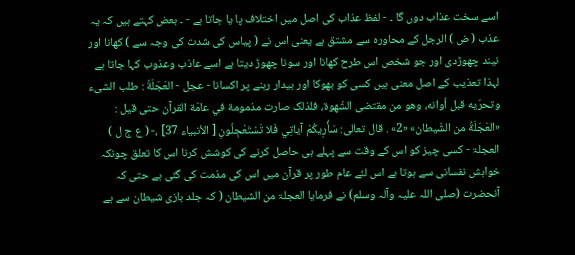اسے سخت عذاب دوں گا ۔ - لفظ عذاب کی اصل میں اختلاف پا یا جاتا ہے - ۔ بعض کہتے ہیں کہ یہ عذب ( ض ) الرجل کے محاورہ سے مشتق ہے یعنی اس نے ( پیاس کی شدت کی وجہ سے ) کھانا اور نیند چھوڑدی اور جو شخص اس طرح کھانا اور سونا چھوڑ دیتا ہے اسے عاذب وعذوب کہا جاتا ہے لہذا تعذیب کے اصل معنی ہیں کسی کو بھوکا اور بیدار رہنے پر اکسانا - عجل - العَجَلَةُ : طلب الشیء وتحرّيه قبل أوانه، وهو من مقتضی الشّهوة، فلذلک صارت مذمومة في عامّة القرآن حتی قيل : «العَجَلَةُ من الشّيطان» «2» . قال تعالی: سَأُرِيكُمْ آياتِي فَلا تَسْتَعْجِلُونِ [ الأنبیاء 37] ،- ( ع ج ل ) العجلۃ - کسی چیز کو اس کے وقت سے پہلے ہی حاصل کرنے کی کوشش کرنا اس کا تعلق چونکہ خواہش نفسانی سے ہوتا ہے اس لئے عام طور پر قرآن میں اس کی مذمت کی گئی ہے حتی کہ آنحضرت (صلی اللہ علیہ وآلہ وسلم) نے فرمایا العجلۃ من الشیطان ( کہ جلد بازی شیطان سے ہے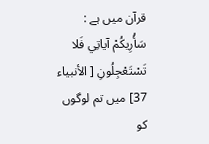قرآن میں ہے : سَأُرِيكُمْ آياتِي فَلا تَسْتَعْجِلُونِ [ الأنبیاء 37] میں تم لوگوں کو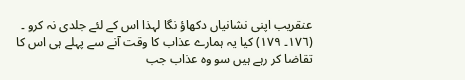عنقریب اپنی نشانیاں دکھاؤ نگا لہذا اس کے لئے جلدی نہ کرو ۔
(١٧٦۔ ١٧٩) کیا یہ ہمارے عذاب کا وقت آنے سے پہلے ہی اس کا تقاضا کر رہے ہیں سو وہ عذاب جب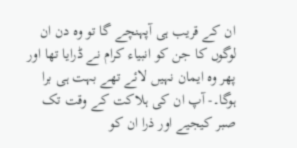ان کے قریب ہی آپہنچے گا تو وہ دن ان لوگوں کا جن کو انبیاء کرام نے ڈرایا تھا اور پھر وہ ایمان نہیں لائے تھے بہت ہی برا ہوگا۔- آپ ان کی ہلاکت کے وقت تک صبر کیجیے اور ذرا ان کو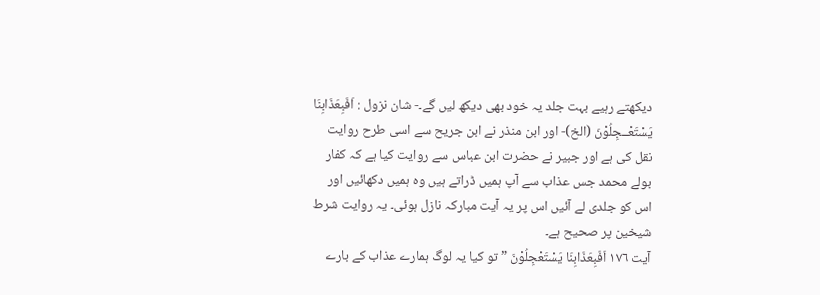دیکھتے رہیے بہت جلد یہ خود بھی دیکھ لیں گے۔- شان نزول : اَفَبِعَذَابِنَا يَسْتَعْــجِلُوْنَ (الخ)- اور ابن منذر نے ابن جریح سے اسی طرح روایت نقل کی ہے اور جبیر نے حضرت ابن عباس سے روایت کیا ہے کہ کفار بولے محمد جس عذاب سے آپ ہمیں ڈراتے ہیں وہ ہمیں دکھائیں اور اس کو جلدی لے آئیں اس پر یہ آیت مبارکہ نازل ہوئی۔ یہ روایت شرط شیخین پر صحیح ہے۔
آیت ١٧٦ اَفَبِعَذَابِنَا یَسْتَعْجِلُوْنَ ” تو کیا یہ لوگ ہمارے عذاب کے بارے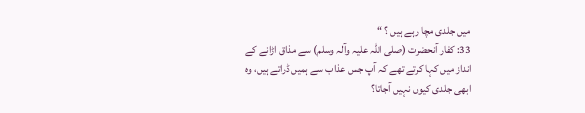میں جلدی مچا رہے ہیں ؟ “
33: کفار آنحضرت (صلی اللہ علیہ وآلہ وسلم) سے مذاق اڑانے کے انداز میں کہا کرتے تھے کہ آپ جس عذاب سے ہمیں ڈراتے ہیں، وہ ابھی جلدی کیوں نہیں آجاتا؟